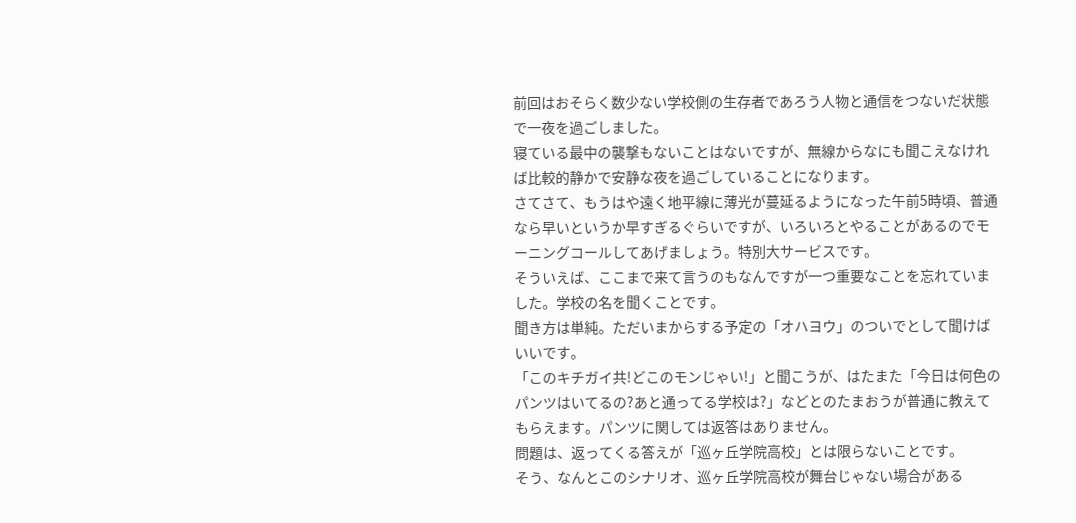前回はおそらく数少ない学校側の生存者であろう人物と通信をつないだ状態で一夜を過ごしました。
寝ている最中の襲撃もないことはないですが、無線からなにも聞こえなければ比較的静かで安静な夜を過ごしていることになります。
さてさて、もうはや遠く地平線に薄光が蔓延るようになった午前5時頃、普通なら早いというか早すぎるぐらいですが、いろいろとやることがあるのでモーニングコールしてあげましょう。特別大サービスです。
そういえば、ここまで来て言うのもなんですが一つ重要なことを忘れていました。学校の名を聞くことです。
聞き方は単純。ただいまからする予定の「オハヨウ」のついでとして聞けばいいです。
「このキチガイ共!どこのモンじゃい!」と聞こうが、はたまた「今日は何色のパンツはいてるの?あと通ってる学校は?」などとのたまおうが普通に教えてもらえます。パンツに関しては返答はありません。
問題は、返ってくる答えが「巡ヶ丘学院高校」とは限らないことです。
そう、なんとこのシナリオ、巡ヶ丘学院高校が舞台じゃない場合がある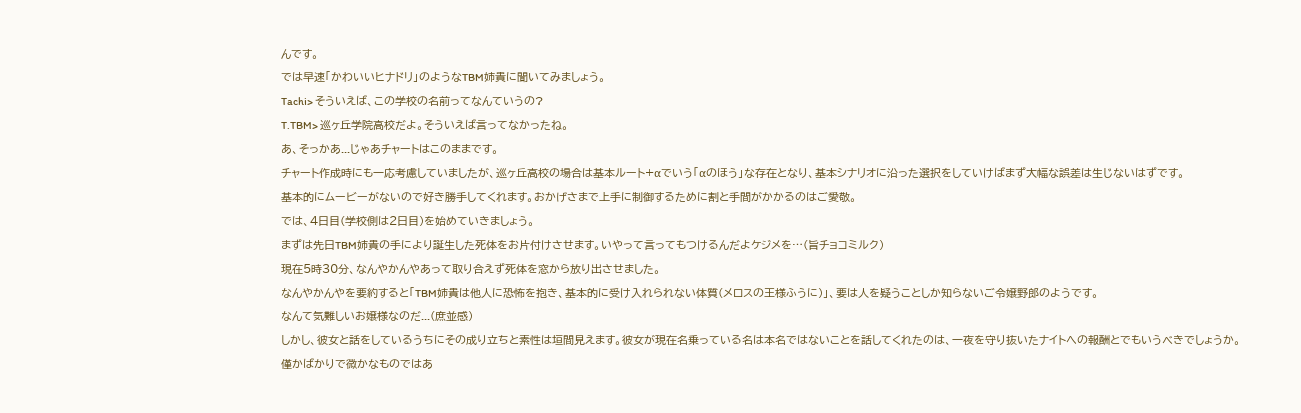んです。
では早速「かわいいヒナドリ」のようなTBM姉貴に聞いてみましょう。
Tachi> そういえば、この学校の名前ってなんていうの?
T.TBM> 巡ヶ丘学院高校だよ。そういえば言ってなかったね。
あ、そっかあ...じゃあチャートはこのままです。
チャート作成時にも一応考慮していましたが、巡ヶ丘高校の場合は基本ルート+αでいう「αのほう」な存在となり、基本シナリオに沿った選択をしていけばまず大幅な誤差は生じないはずです。
基本的にムービーがないので好き勝手してくれます。おかげさまで上手に制御するために割と手間がかかるのはご愛敬。
では、4日目(学校側は2日目)を始めていきましょう。
まずは先日TBM姉貴の手により誕生した死体をお片付けさせます。いやって言ってもつけるんだよケジメを…(旨チョコミルク)
現在5時30分、なんやかんやあって取り合えず死体を窓から放り出させました。
なんやかんやを要約すると「TBM姉貴は他人に恐怖を抱き、基本的に受け入れられない体質(メロスの王様ふうに)」、要は人を疑うことしか知らないご令嬢野郎のようです。
なんて気難しいお嬢様なのだ...(庶並感)
しかし、彼女と話をしているうちにその成り立ちと素性は垣間見えます。彼女が現在名乗っている名は本名ではないことを話してくれたのは、一夜を守り抜いたナイトへの報酬とでもいうべきでしょうか。
僅かばかりで微かなものではあ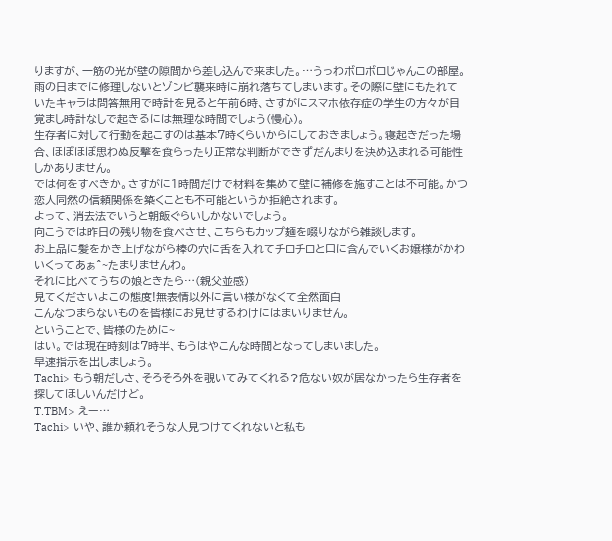りますが、一筋の光が壁の隙間から差し込んで来ました。…うっわボロボロじゃんこの部屋。雨の日までに修理しないとゾンビ襲来時に崩れ落ちてしまいます。その際に壁にもたれていたキャラは問答無用で時計を見ると午前6時、さすがにスマホ依存症の学生の方々が目覚まし時計なしで起きるには無理な時間でしょう(慢心)。
生存者に対して行動を起こすのは基本7時くらいからにしておきましょう。寝起きだった場合、ほぼほぼ思わぬ反撃を食らったり正常な判断ができずだんまりを決め込まれる可能性しかありません。
では何をすべきか。さすがに1時間だけで材料を集めて壁に補修を施すことは不可能。かつ恋人同然の信頼関係を築くことも不可能というか拒絶されます。
よって、消去法でいうと朝飯ぐらいしかないでしょう。
向こうでは昨日の残り物を食べさせ、こちらもカップ麺を啜りながら雑談します。
お上品に髪をかき上げながら棒の穴に舌を入れてチロチロと口に含んでいくお嬢様がかわいくってあぁ^~たまりませんわ。
それに比べてうちの娘ときたら…(親父並感)
見てくださいよこの態度!無表情以外に言い様がなくて全然面白
こんなつまらないものを皆様にお見せするわけにはまいりません。
ということで、皆様のために~
はい。では現在時刻は7時半、もうはやこんな時間となってしまいました。
早速指示を出しましょう。
Tachi> もう朝だしさ、そろそろ外を覗いてみてくれる?危ない奴が居なかったら生存者を探してほしいんだけど。
T.TBM> えー…
Tachi> いや、誰か頼れそうな人見つけてくれないと私も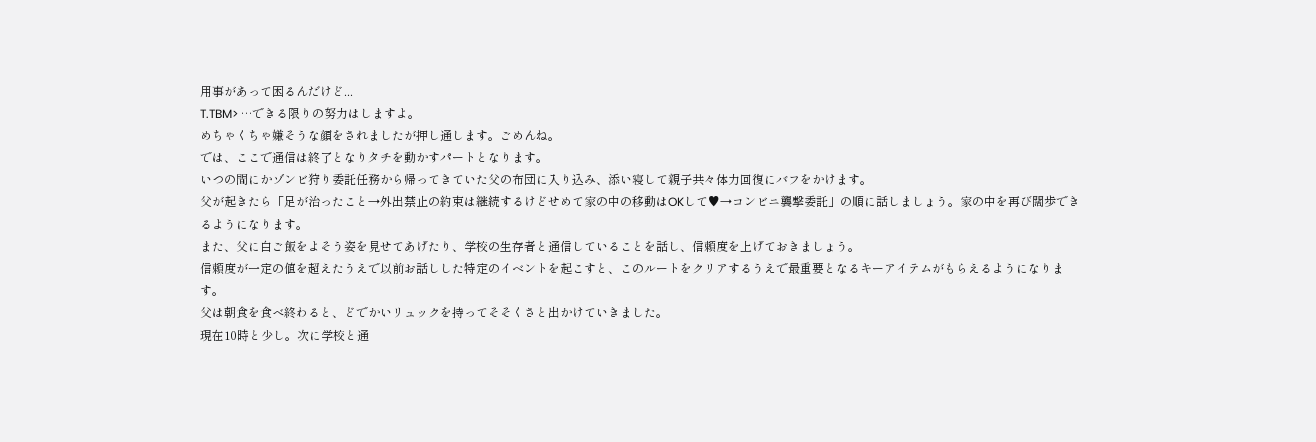用事があって困るんだけど...
T.TBM> …できる限りの努力はしますよ。
めちゃくちゃ嫌そうな顔をされましたが押し通します。ごめんね。
では、ここで通信は終了となりタチを動かすパートとなります。
いつの間にかゾンビ狩り委託任務から帰ってきていた父の布団に入り込み、添い寝して親子共々体力回復にバフをかけます。
父が起きたら「足が治ったこと→外出禁止の約束は継続するけどせめて家の中の移動はOKして♥→コンビニ襲撃委託」の順に話しましょう。家の中を再び闊歩できるようになります。
また、父に白ご飯をよそう姿を見せてあげたり、学校の生存者と通信していることを話し、信頼度を上げておきましょう。
信頼度が一定の値を超えたうえで以前お話しした特定のイベントを起こすと、このルートをクリアするうえで最重要となるキーアイテムがもらえるようになります。
父は朝食を食べ終わると、どでかいリュックを持ってそそくさと出かけていきました。
現在10時と少し。次に学校と通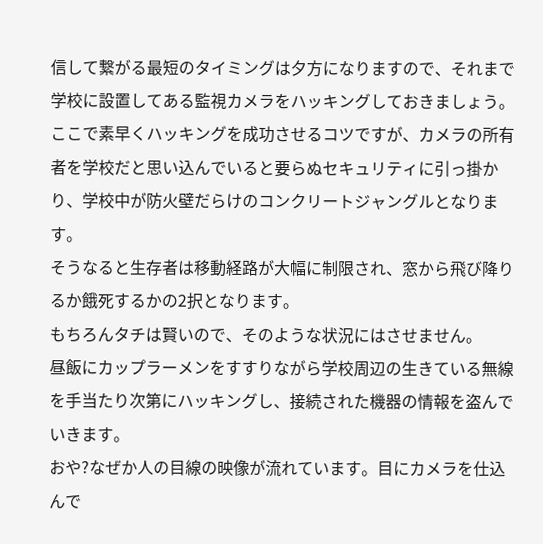信して繋がる最短のタイミングは夕方になりますので、それまで学校に設置してある監視カメラをハッキングしておきましょう。
ここで素早くハッキングを成功させるコツですが、カメラの所有者を学校だと思い込んでいると要らぬセキュリティに引っ掛かり、学校中が防火壁だらけのコンクリートジャングルとなります。
そうなると生存者は移動経路が大幅に制限され、窓から飛び降りるか餓死するかの2択となります。
もちろんタチは賢いので、そのような状況にはさせません。
昼飯にカップラーメンをすすりながら学校周辺の生きている無線を手当たり次第にハッキングし、接続された機器の情報を盗んでいきます。
おや?なぜか人の目線の映像が流れています。目にカメラを仕込んで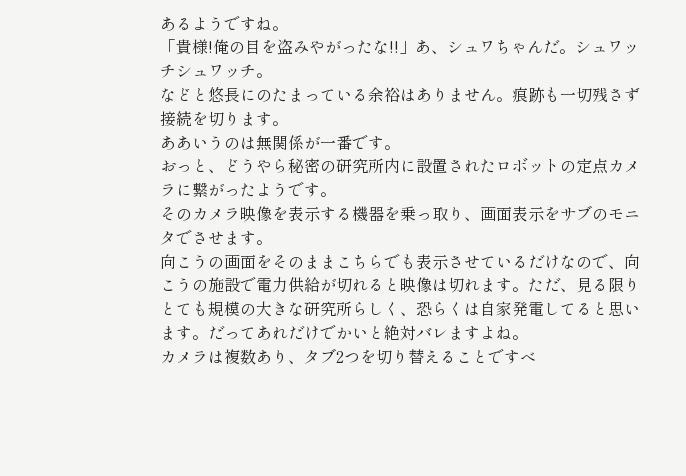あるようですね。
「貴様!俺の目を盗みやがったな!!」あ、シュワちゃんだ。シュワッチシュワッチ。
などと悠長にのたまっている余裕はありません。痕跡も一切残さず接続を切ります。
ああいうのは無関係が一番です。
おっと、どうやら秘密の研究所内に設置されたロボットの定点カメラに繋がったようです。
そのカメラ映像を表示する機器を乗っ取り、画面表示をサブのモニタでさせます。
向こうの画面をそのままこちらでも表示させているだけなので、向こうの施設で電力供給が切れると映像は切れます。ただ、見る限りとても規模の大きな研究所らしく、恐らくは自家発電してると思います。だってあれだけでかいと絶対バレますよね。
カメラは複数あり、タブ2つを切り替えることですべ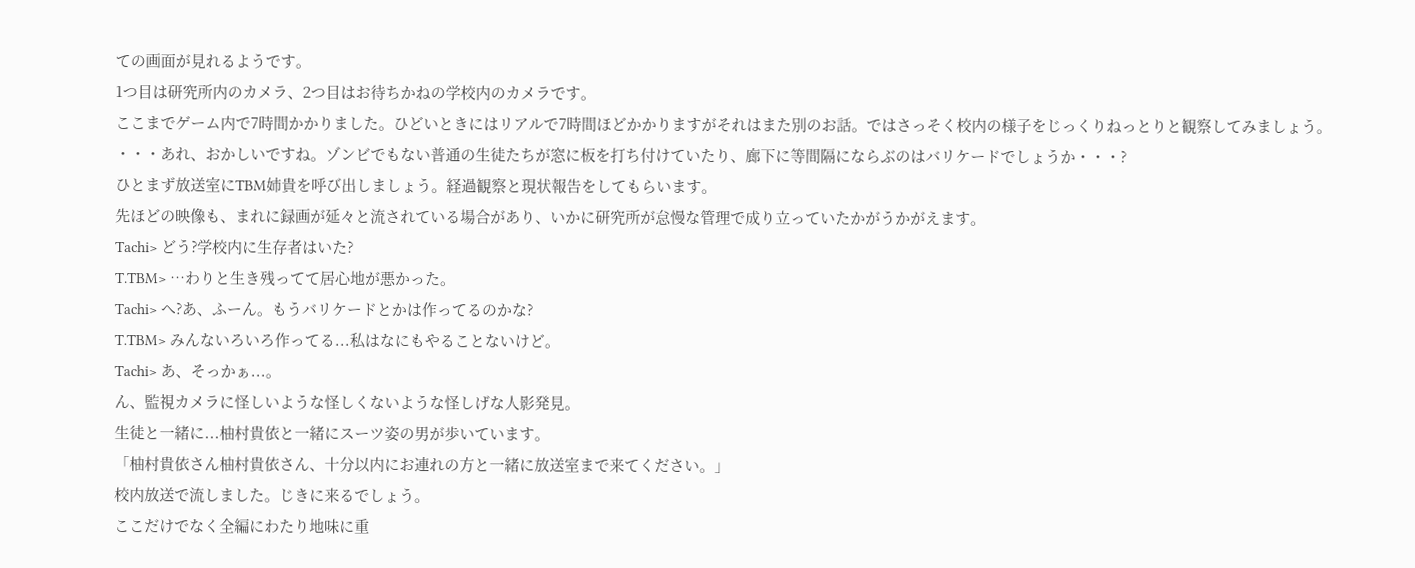ての画面が見れるようです。
1つ目は研究所内のカメラ、2つ目はお待ちかねの学校内のカメラです。
ここまでゲーム内で7時間かかりました。ひどいときにはリアルで7時間ほどかかりますがそれはまた別のお話。ではさっそく校内の様子をじっくりねっとりと観察してみましょう。
・・・あれ、おかしいですね。ゾンビでもない普通の生徒たちが窓に板を打ち付けていたり、廊下に等間隔にならぶのはバリケードでしょうか・・・?
ひとまず放送室にTBM姉貴を呼び出しましょう。経過観察と現状報告をしてもらいます。
先ほどの映像も、まれに録画が延々と流されている場合があり、いかに研究所が怠慢な管理で成り立っていたかがうかがえます。
Tachi> どう?学校内に生存者はいた?
T.TBM> …わりと生き残ってて居心地が悪かった。
Tachi> へ?あ、ふーん。もうバリケードとかは作ってるのかな?
T.TBM> みんないろいろ作ってる...私はなにもやることないけど。
Tachi> あ、そっかぁ...。
ん、監視カメラに怪しいような怪しくないような怪しげな人影発見。
生徒と一緒に...柚村貴依と一緒にスーツ姿の男が歩いています。
「柚村貴依さん柚村貴依さん、十分以内にお連れの方と一緒に放送室まで来てください。」
校内放送で流しました。じきに来るでしょう。
ここだけでなく全編にわたり地味に重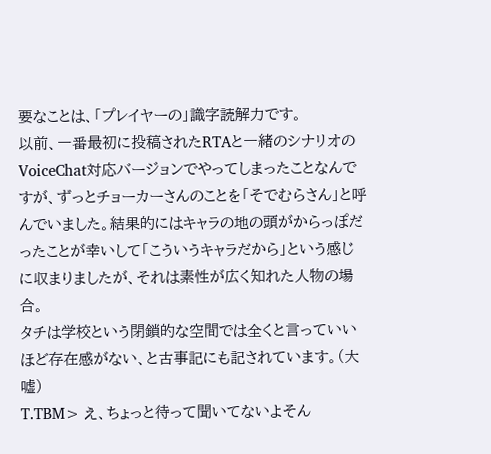要なことは、「プレイヤーの」識字読解力です。
以前、一番最初に投稿されたRTAと一緒のシナリオのVoiceChat対応バージョンでやってしまったことなんですが、ずっとチョーカーさんのことを「そでむらさん」と呼んでいました。結果的にはキャラの地の頭がからっぽだったことが幸いして「こういうキャラだから」という感じに収まりましたが、それは素性が広く知れた人物の場合。
タチは学校という閉鎖的な空間では全くと言っていいほど存在感がない、と古事記にも記されています。(大嘘)
T.TBM> え、ちょっと待って聞いてないよそん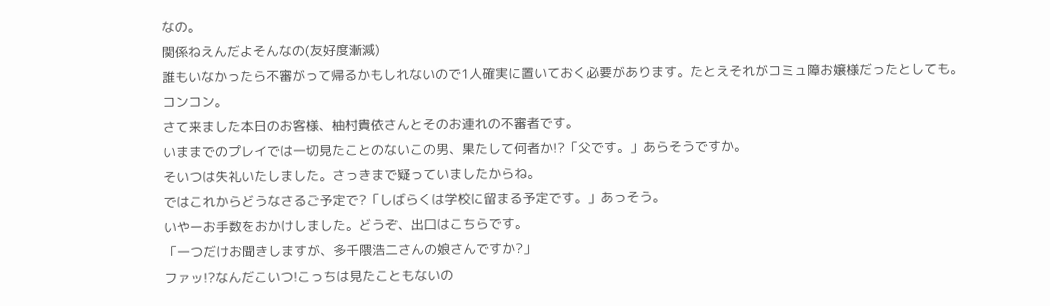なの。
関係ねえんだよそんなの(友好度漸減)
誰もいなかったら不審がって帰るかもしれないので1人確実に置いておく必要があります。たとえそれがコミュ障お嬢様だったとしても。
コンコン。
さて来ました本日のお客様、柚村貴依さんとそのお連れの不審者です。
いままでのプレイでは一切見たことのないこの男、果たして何者か!?「父です。」あらそうですか。
そいつは失礼いたしました。さっきまで疑っていましたからね。
ではこれからどうなさるご予定で?「しばらくは学校に留まる予定です。」あっそう。
いやーお手数をおかけしました。どうぞ、出口はこちらです。
「一つだけお聞きしますが、多千隈浩二さんの娘さんですか?」
ファッ!?なんだこいつ!こっちは見たこともないの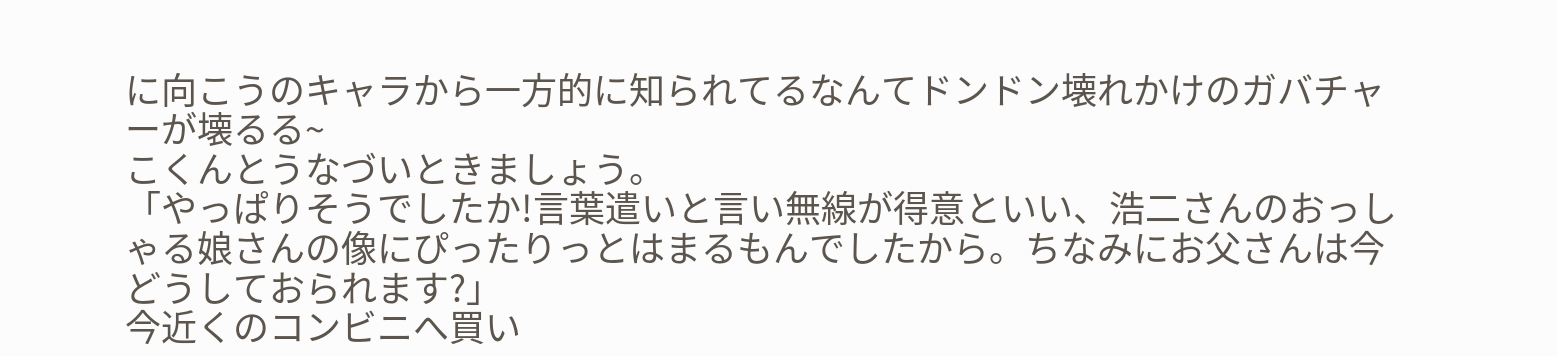に向こうのキャラから一方的に知られてるなんてドンドン壊れかけのガバチャーが壊るる~
こくんとうなづいときましょう。
「やっぱりそうでしたか!言葉遣いと言い無線が得意といい、浩二さんのおっしゃる娘さんの像にぴったりっとはまるもんでしたから。ちなみにお父さんは今どうしておられます?」
今近くのコンビニへ買い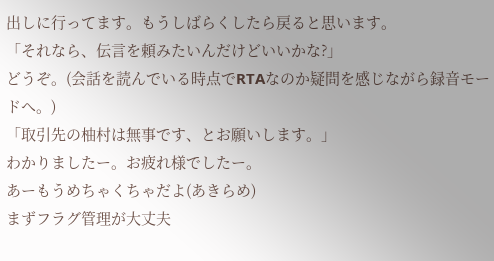出しに行ってます。もうしばらくしたら戻ると思います。
「それなら、伝言を頼みたいんだけどいいかな?」
どうぞ。(会話を読んでいる時点でRTAなのか疑問を感じながら録音モードへ。)
「取引先の柚村は無事です、とお願いします。」
わかりましたー。お疲れ様でしたー。
あーもうめちゃくちゃだよ(あきらめ)
まずフラグ管理が大丈夫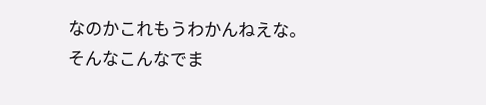なのかこれもうわかんねえな。
そんなこんなでま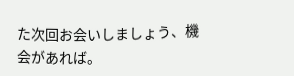た次回お会いしましょう、機会があれば。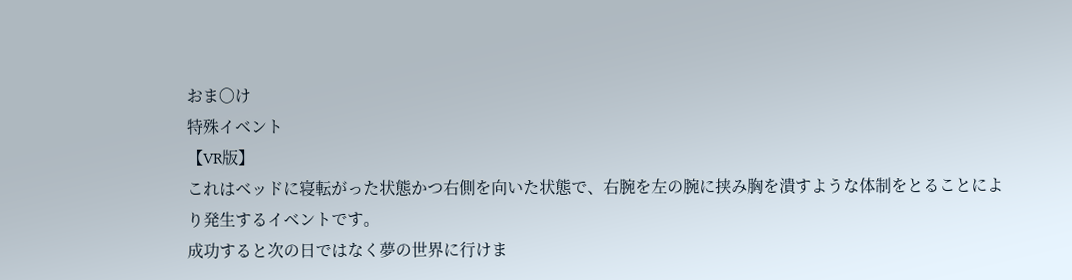おま〇け
特殊イベント
【VR版】
これはベッドに寝転がった状態かつ右側を向いた状態で、右腕を左の腕に挟み胸を潰すような体制をとることにより発生するイベントです。
成功すると次の日ではなく夢の世界に行けま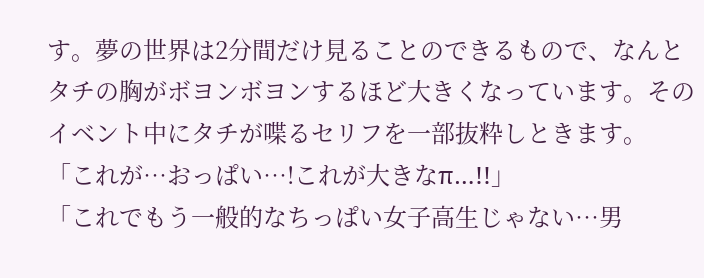す。夢の世界は2分間だけ見ることのできるもので、なんとタチの胸がボヨンボヨンするほど大きくなっています。そのイベント中にタチが喋るセリフを一部抜粋しときます。
「これが…おっぱい…!これが大きなπ…!!」
「これでもう一般的なちっぱい女子高生じゃない…男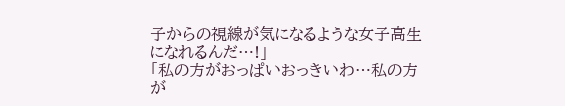子からの視線が気になるような女子高生になれるんだ…!」
「私の方がおっぱいおっきいわ…私の方が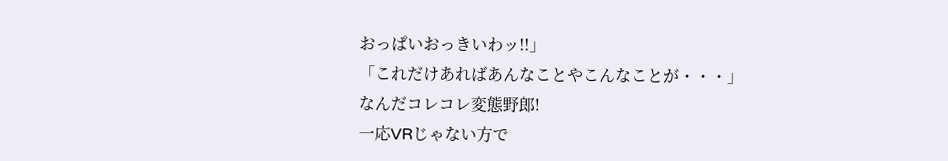おっぱいおっきいわッ!!」
「これだけあればあんなことやこんなことが・・・」
なんだコレコレ変態野郎!
一応VRじゃない方で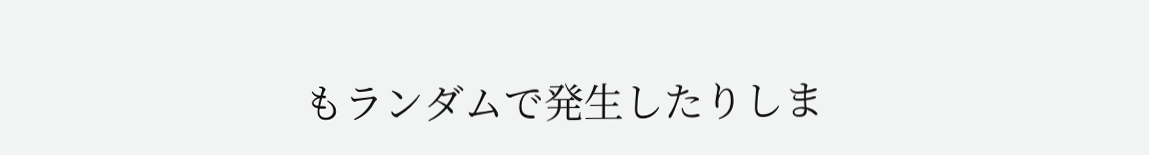もランダムで発生したりしま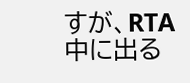すが、RTA中に出る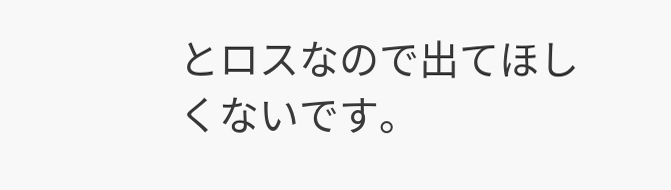とロスなので出てほしくないです。